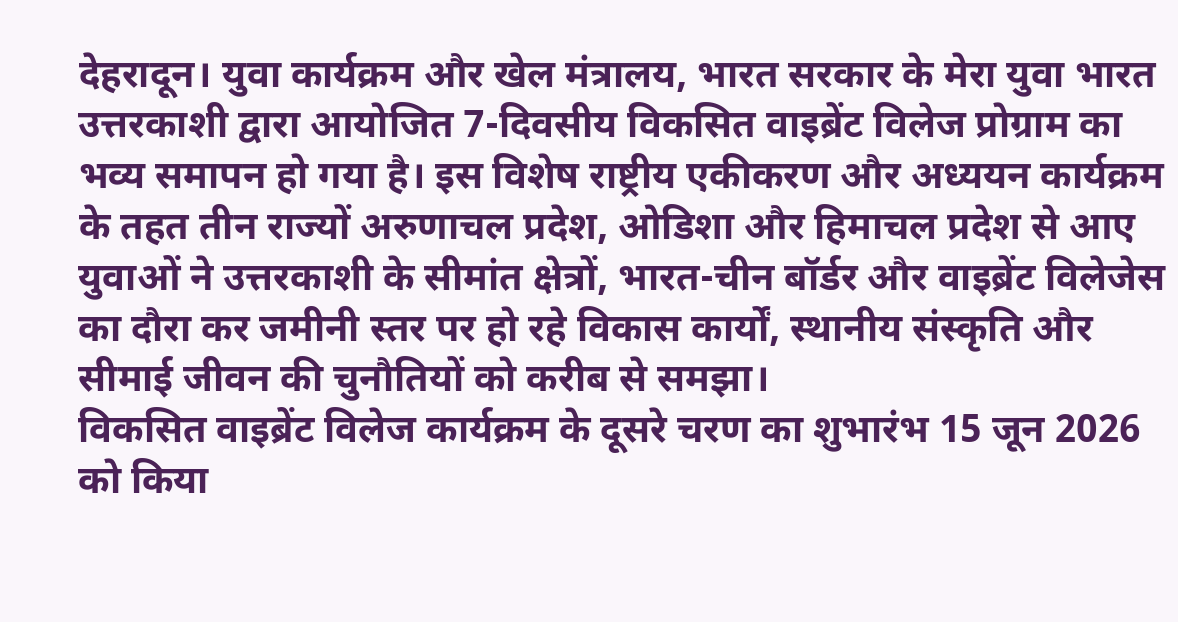देहरादून। युवा कार्यक्रम और खेल मंत्रालय, भारत सरकार के मेरा युवा भारत उत्तरकाशी द्वारा आयोजित 7-दिवसीय विकसित वाइब्रेंट विलेज प्रोग्राम का भव्य समापन हो गया है। इस विशेष राष्ट्रीय एकीकरण और अध्ययन कार्यक्रम के तहत तीन राज्यों अरुणाचल प्रदेश, ओडिशा और हिमाचल प्रदेश से आए युवाओं ने उत्तरकाशी के सीमांत क्षेत्रों, भारत-चीन बॉर्डर और वाइब्रेंट विलेजेस का दौरा कर जमीनी स्तर पर हो रहे विकास कार्यों, स्थानीय संस्कृति और सीमाई जीवन की चुनौतियों को करीब से समझा।
विकसित वाइब्रेंट विलेज कार्यक्रम के दूसरे चरण का शुभारंभ 15 जून 2026 को किया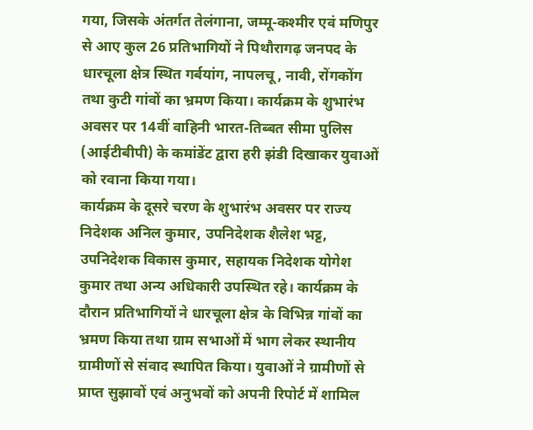गया, जिसके अंतर्गत तेलंगाना, जम्मू-कश्मीर एवं मणिपुर से आए कुल 26 प्रतिभागियों ने पिथौरागढ़ जनपद के धारचूला क्षेत्र स्थित गर्बयांग, नापलचू, नावी, रोंगकोंग तथा कुटी गांवों का भ्रमण किया। कार्यक्रम के शुभारंभ अवसर पर 14वीं वाहिनी भारत-तिब्बत सीमा पुलिस (आईटीबीपी) के कमांडेंट द्वारा हरी झंडी दिखाकर युवाओं को रवाना किया गया।
कार्यक्रम के दूसरे चरण के शुभारंभ अवसर पर राज्य निदेशक अनिल कुमार, उपनिदेशक शैलेश भट्ट, उपनिदेशक विकास कुमार, सहायक निदेशक योगेश कुमार तथा अन्य अधिकारी उपस्थित रहे। कार्यक्रम के दौरान प्रतिभागियों ने धारचूला क्षेत्र के विभिन्न गांवों का भ्रमण किया तथा ग्राम सभाओं में भाग लेकर स्थानीय ग्रामीणों से संवाद स्थापित किया। युवाओं ने ग्रामीणों से प्राप्त सुझावों एवं अनुभवों को अपनी रिपोर्ट में शामिल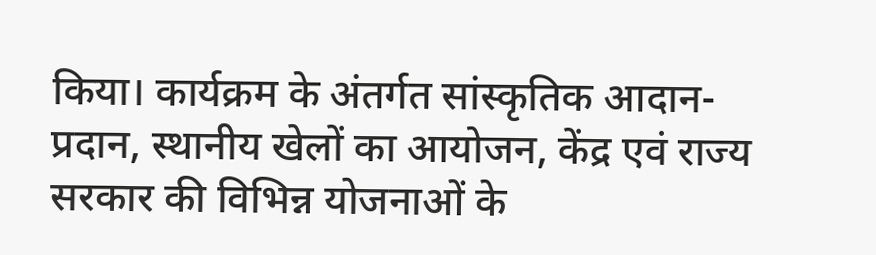किया। कार्यक्रम के अंतर्गत सांस्कृतिक आदान-प्रदान, स्थानीय खेलों का आयोजन, केंद्र एवं राज्य सरकार की विभिन्न योजनाओं के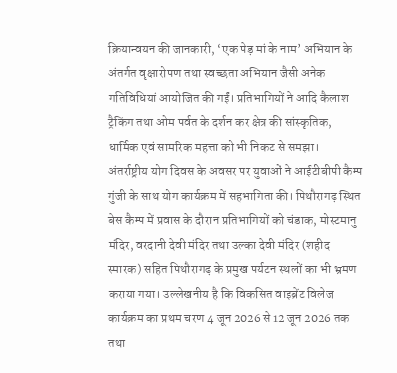क्रियान्वयन की जानकारी, ‘एक पेड़ मां के नाम’ अभियान के अंतर्गत वृक्षारोपण तथा स्वच्छता अभियान जैसी अनेक गतिविधियां आयोजित की गईं। प्रतिभागियों ने आदि कैलाश ट्रैकिंग तथा ओम पर्वत के दर्शन कर क्षेत्र की सांस्कृतिक, धार्मिक एवं सामरिक महत्ता को भी निकट से समझा।
अंतर्राष्ट्रीय योग दिवस के अवसर पर युवाओं ने आईटीबीपी कैम्प गुंजी के साथ योग कार्यक्रम में सहभागिता की। पिथौरागढ़ स्थित बेस कैम्प में प्रवास के दौरान प्रतिभागियों को चंडाक, मोस्टमानु मंदिर, वरदानी देवी मंदिर तथा उल्का देवी मंदिर (शहीद स्मारक) सहित पिथौरागढ़ के प्रमुख पर्यटन स्थलों का भी भ्रमण कराया गया। उल्लेखनीय है कि विकसित वाइब्रेंट विलेज कार्यक्रम का प्रथम चरण 4 जून 2026 से 12 जून 2026 तक तथा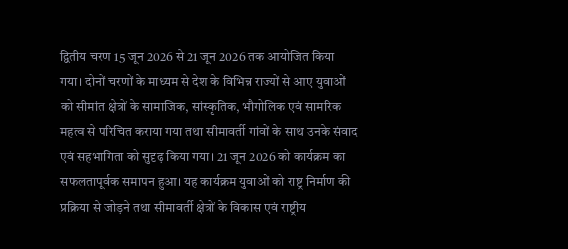द्वितीय चरण 15 जून 2026 से 21 जून 2026 तक आयोजित किया गया। दोनों चरणों के माध्यम से देश के विभिन्न राज्यों से आए युवाओं को सीमांत क्षेत्रों के सामाजिक, सांस्कृतिक, भौगोलिक एवं सामरिक महत्व से परिचित कराया गया तथा सीमावर्ती गांवों के साथ उनके संवाद एवं सहभागिता को सुदृढ़ किया गया। 21 जून 2026 को कार्यक्रम का सफलतापूर्वक समापन हुआ। यह कार्यक्रम युवाओं को राष्ट्र निर्माण की प्रक्रिया से जोड़ने तथा सीमावर्ती क्षेत्रों के विकास एवं राष्ट्रीय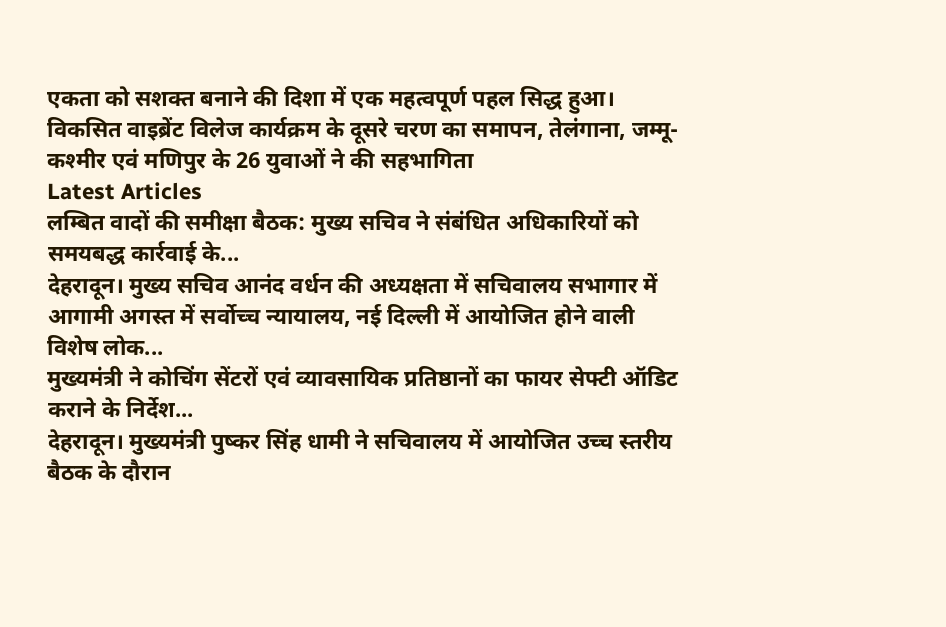एकता को सशक्त बनाने की दिशा में एक महत्वपूर्ण पहल सिद्ध हुआ।
विकसित वाइब्रेंट विलेज कार्यक्रम के दूसरे चरण का समापन, तेलंगाना, जम्मू-कश्मीर एवं मणिपुर के 26 युवाओं ने की सहभागिता
Latest Articles
लम्बित वादों की समीक्षा बैठक: मुख्य सचिव ने संबंधित अधिकारियों को समयबद्ध कार्रवाई के...
देहरादून। मुख्य सचिव आनंद वर्धन की अध्यक्षता में सचिवालय सभागार में आगामी अगस्त में सर्वोच्च न्यायालय, नई दिल्ली में आयोजित होने वाली विशेष लोक...
मुख्यमंत्री ने कोचिंग सेंटरों एवं व्यावसायिक प्रतिष्ठानों का फायर सेफ्टी ऑडिट कराने के निर्देश...
देहरादून। मुख्यमंत्री पुष्कर सिंह धामी ने सचिवालय में आयोजित उच्च स्तरीय बैठक के दौरान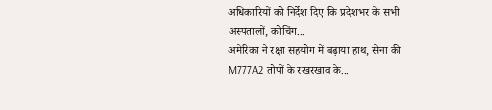अधिकारियों को निर्देश दिए कि प्रदेशभर के सभी अस्पतालों, कोचिंग...
अमेरिका ने रक्षा सहयोग में बढ़ाया हाथ, सेना की M777A2 तोपों के रखरखाव के...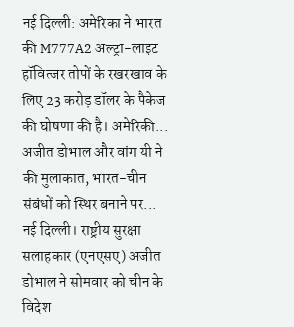नई दिल्ली: अमेरिका ने भारत की M777A2 अल्ट्रा-लाइट हॉवित्जर तोपों के रखरखाव के लिए 23 करोड़ डॉलर के पैकेज की घोषणा की है। अमेरिकी...
अजीत डोभाल और वांग यी ने की मुलाकात, भारत-चीन संबंधों को स्थिर बनाने पर...
नई दिल्ली। राष्ट्रीय सुरक्षा सलाहकार (एनएसए) अजीत डोभाल ने सोमवार को चीन के विदेश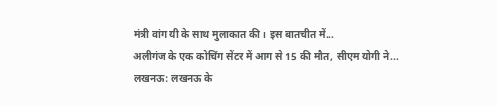मंत्री वांग यी के साथ मुलाकात की। इस बातचीत में...
अलीगंज के एक कोचिंग सेंटर में आग से 15 की मौत, सीएम योगी ने...
लखनऊ: लखनऊ के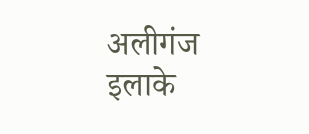अलीगंज इलाके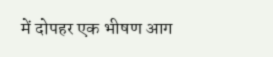में दोपहर एक भीषण आग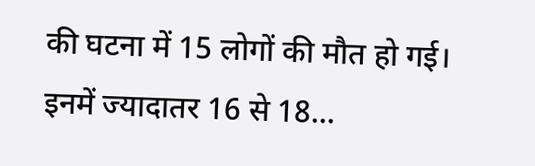की घटना में 15 लोगों की मौत हो गई। इनमें ज्यादातर 16 से 18...